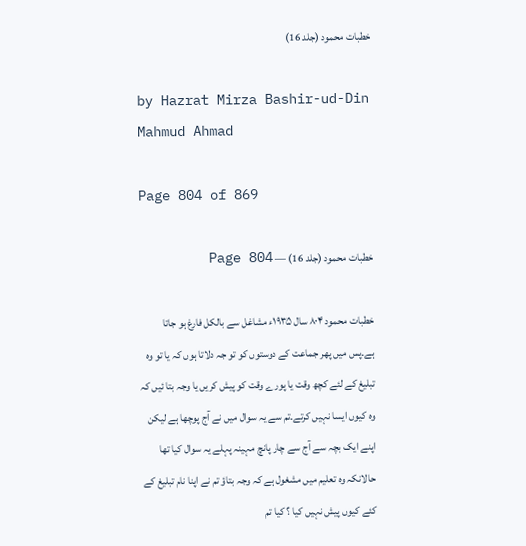خطبات محمود (جلد 16)

by Hazrat Mirza Bashir-ud-Din Mahmud Ahmad

Page 804 of 869

خطبات محمود (جلد 16) — Page 804

خطبات محمود ۸۰۴ سال ۱۹۳۵ء مشاغل سے بالکل فارغ ہو جاتا ہے۔پس میں پھر جماعت کے دوستوں کو تو جہ دلاتا ہوں کہ یا تو وہ تبلیغ کے لئے کچھ وقت یا پورے وقت کو پیش کریں یا وجہ بتا ئیں کہ وہ کیوں ایسا نہیں کرتے۔تم سے یہ سوال میں نے آج پوچھا ہے لیکن اپنے ایک بچہ سے آج سے چار پانچ مہینہ پہلے یہ سوال کیا تھا حالانکہ وہ تعلیم میں مشغول ہے کہ وجہ بتاؤ تم نے اپنا نام تبلیغ کے کئے کیوں پیش نہیں کیا ؟ کیا تم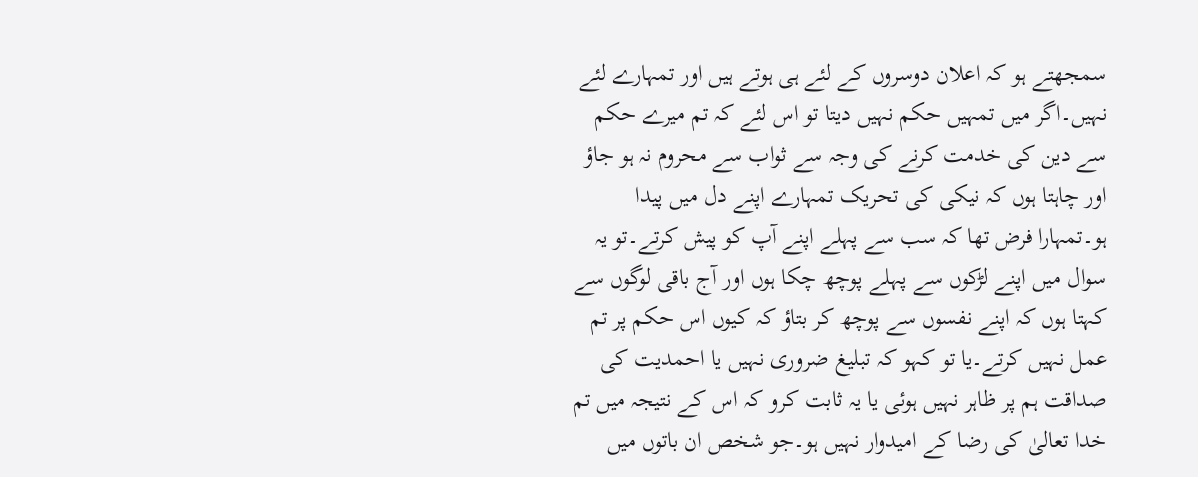سمجھتے ہو کہ اعلان دوسروں کے لئے ہی ہوتے ہیں اور تمہارے لئے نہیں۔اگر میں تمہیں حکم نہیں دیتا تو اس لئے کہ تم میرے حکم سے دین کی خدمت کرنے کی وجہ سے ثواب سے محروم نہ ہو جاؤ اور چاہتا ہوں کہ نیکی کی تحریک تمہارے اپنے دل میں پیدا ہو۔تمہارا فرض تھا کہ سب سے پہلے اپنے آپ کو پیش کرتے۔تو یہ سوال میں اپنے لڑکوں سے پہلے پوچھ چکا ہوں اور آج باقی لوگوں سے کہتا ہوں کہ اپنے نفسوں سے پوچھ کر بتاؤ کہ کیوں اس حکم پر تم عمل نہیں کرتے۔یا تو کہو کہ تبلیغ ضروری نہیں یا احمدیت کی صداقت ہم پر ظاہر نہیں ہوئی یا یہ ثابت کرو کہ اس کے نتیجہ میں تم خدا تعالیٰ کی رضا کے امیدوار نہیں ہو۔جو شخص ان باتوں میں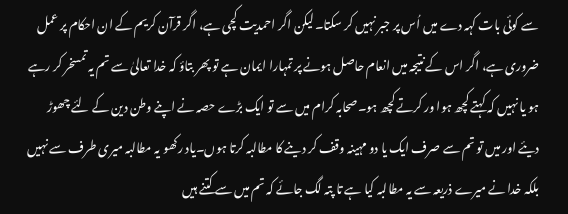سے کوئی بات کہہ دے میں اُس پر جبر نہیں کر سکتا۔لیکن اگر احمدیت کچی ہے، اگر قرآن کریم کے ان احکام پر عمل ضروری ہے، اگر اس کے نتیجہ میں انعام حاصل ہونے پر تمہارا ایمان ہے تو پھر بتاؤ کہ خدا تعالیٰ سے تم یہ تمسخر کر رہے ہو یا نہیں کہ کہتے کچھ ہوا ور کرتے کچھ ہو۔صحابہ کرام میں سے تو ایک بڑے حصہ نے اپنے وطن دین کے لئے چھوڑ دیئے اور میں تو تم سے صرف ایک یا دو مہینہ وقف کر دینے کا مطالبہ کرتا ہوں۔یاد رکھو یہ مطالبہ میری طرف سے نہیں بلکہ خدا نے میرے ذریعہ سے یہ مطالبہ کیا ہے تا پتہ لگ جائے کہ تم میں سے کتنے ہیں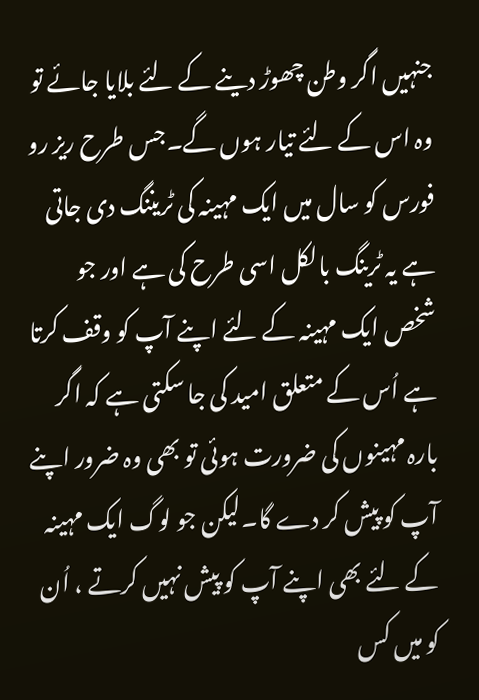جنہیں اگر وطن چھوڑ دینے کے لئے بلایا جائے تو وہ اس کے لئے تیار ہوں گے۔جس طرح ریز رو فورس کو سال میں ایک مہینہ کی ٹریننگ دی جاتی ہے یہ ٹرینگ بالکل اسی طرح کی ہے اور جو شخص ایک مہینہ کے لئے اپنے آپ کو وقف کرتا ہے اُس کے متعلق امید کی جا سکتی ہے کہ اگر بارہ مہینوں کی ضرورت ہوئی تو بھی وہ ضرور اپنے آپ کو پیش کر دے گا۔لیکن جو لوگ ایک مہینہ کے لئے بھی اپنے آپ کو پیش نہیں کرتے ، اُن کو میں کس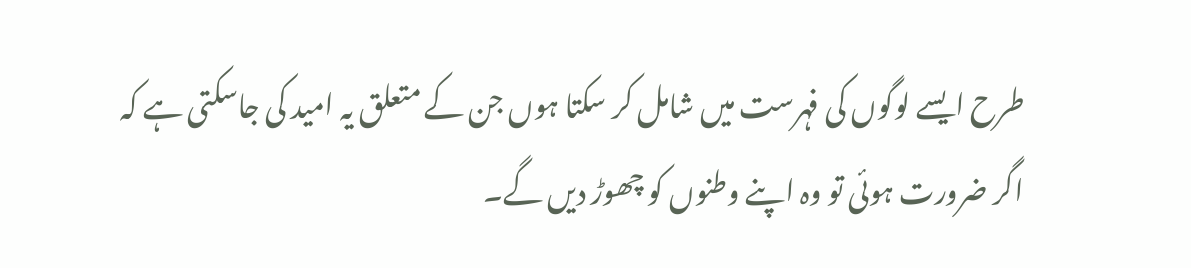طرح ایسے لوگوں کی فہرست میں شامل کر سکتا ہوں جن کے متعلق یہ امید کی جاسکتی ہے کہ اگر ضرورت ہوئی تو وہ اپنے وطنوں کو چھوڑ دیں گے۔